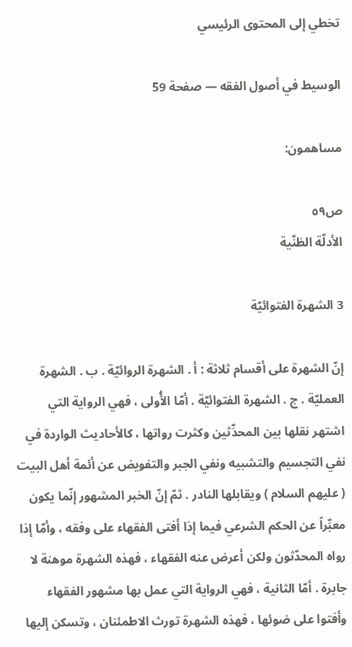تخطي إلى المحتوى الرئيسي

الوسيط في أصول الفقه — صفحة 59

مساهمون:

ص٥٩
الأدلّة الظنّية

3 الشهرة الفتوائيّة

إنّ الشهرة على أقسام ثلاثة : أ . الشهرة الروائيّة . ب . الشهرة العمليّة . ج . الشهرة الفتوائيّة . أمّا الأُولى ، فهي الرواية التي اشتهر نقلها بين المحدِّثين وكثرت رواتها ، كالأحاديث الواردة في نفي التجسيم والتشبيه ونفي الجبر والتفويض عن أئمة أهل البيت ( عليهم السلام ) ويقابلها النادر . ثمّ إنّ الخبر المشهور إنّما يكون معبِّراً عن الحكم الشرعي فيما إذا أفتى الفقهاء على وفقه ، وأمّا إذا رواه المحدّثون ولكن أعرض عنه الفقهاء ، فهذه الشهرة موهنة لا جابرة . أمّا الثانية ، فهي الرواية التي عمل بها مشهور الفقهاء وأفتوا على ضوئها ، فهذه الشهرة تورث الاطمئنان ، وتسكن إليها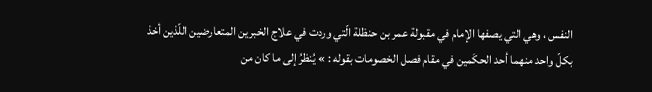النفس ، وهي التي يصفها الإمام في مقبولة عمر بن حنظلة الّتي وردت في علاج الخبرين المتعارضين اللّذين أخذ بكلّ واحد منهما أحد الحكَمين في مقام فصل الخصومات بقوله : » يُنظرُ إلى ما كان من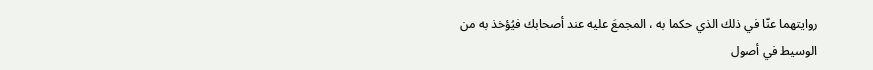روايتهما عنّا في ذلك الذي حكما به ، المجمعَ عليه عند أصحابك فيُؤخذ به من
الوسيط في أصول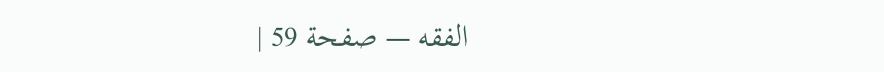الفقه — صفحة 59 |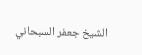الشيخ جعفر السبحاني